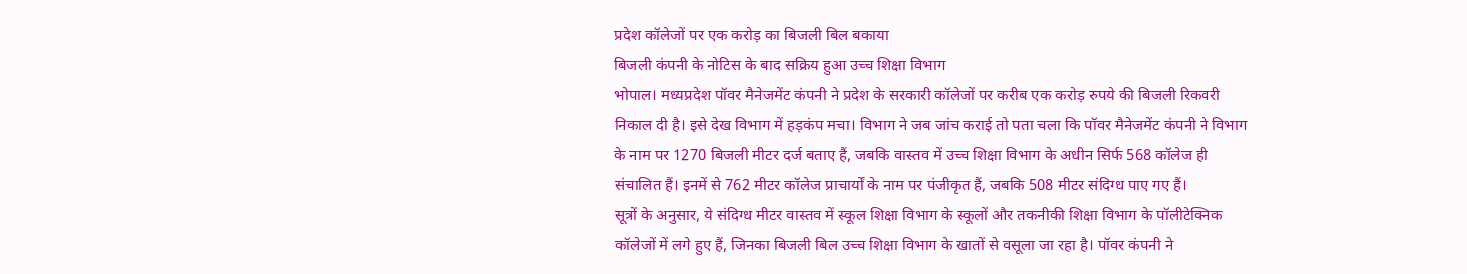प्रदेश कॉलेजों पर एक करोड़ का बिजली बिल बकाया
बिजली कंपनी के नोटिस के बाद सक्रिय हुआ उच्च शिक्षा विभाग
भोपाल। मध्यप्रदेश पॉवर मैनेजमेंट कंपनी ने प्रदेश के सरकारी कॉलेजों पर करीब एक करोड़ रुपये की बिजली रिकवरी निकाल दी है। इसे देख विभाग में हड़कंप मचा। विभाग ने जब जांच कराई तो पता चला कि पॉवर मैनेजमेंट कंपनी ने विभाग के नाम पर 1270 बिजली मीटर दर्ज बताए हैं, जबकि वास्तव में उच्च शिक्षा विभाग के अधीन सिर्फ 568 कॉलेज ही संचालित हैं। इनमें से 762 मीटर कॉलेज प्राचार्यों के नाम पर पंजीकृत हैं, जबकि 508 मीटर संदिग्ध पाए गए हैं।
सूत्रों के अनुसार, ये संदिग्ध मीटर वास्तव में स्कूल शिक्षा विभाग के स्कूलों और तकनीकी शिक्षा विभाग के पॉलीटेक्निक कॉलेजों में लगे हुए हैं, जिनका बिजली बिल उच्च शिक्षा विभाग के खातों से वसूला जा रहा है। पॉवर कंपनी ने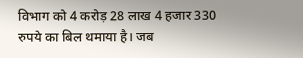विभाग को 4 करोड़ 28 लाख 4 हजार 330 रुपये का बिल थमाया है। जब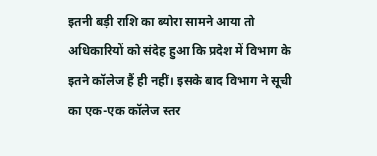इतनी बड़ी राशि का ब्योरा सामने आया तो अधिकारियों को संदेह हुआ कि प्रदेश में विभाग के इतने कॉलेज हैं ही नहीं। इसके बाद विभाग ने सूची का एक-एक कॉलेज स्तर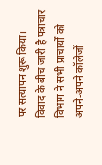पर सत्यापन शुरू किया।
विवाद के बीच जारी है पत्राचार
विभाग ने सभी प्राचार्यों को अपने-अपने कॉलेजों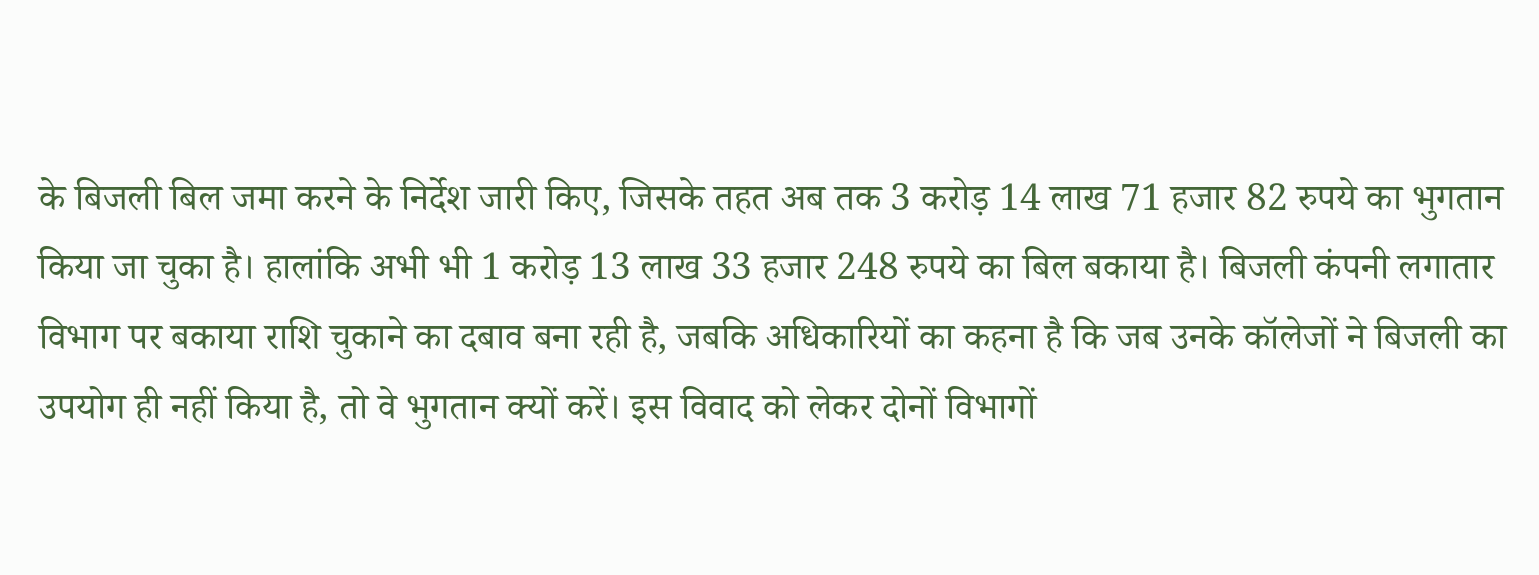के बिजली बिल जमा करने के निर्देश जारी किए, जिसके तहत अब तक 3 करोड़ 14 लाख 71 हजार 82 रुपये का भुगतान किया जा चुका है। हालांकि अभी भी 1 करोड़ 13 लाख 33 हजार 248 रुपये का बिल बकाया है। बिजली कंपनी लगातार विभाग पर बकाया राशि चुकाने का दबाव बना रही है, जबकि अधिकारियों का कहना है कि जब उनके कॉलेजों ने बिजली का उपयोग ही नहीं किया है, तो वे भुगतान क्यों करें। इस विवाद को लेकर दोनों विभागों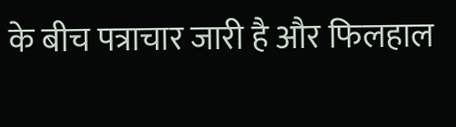के बीच पत्राचार जारी है और फिलहाल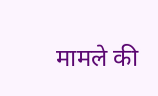मामले की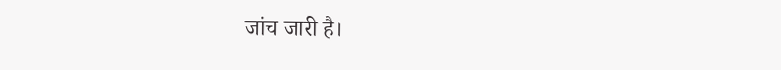जांच जारी है।